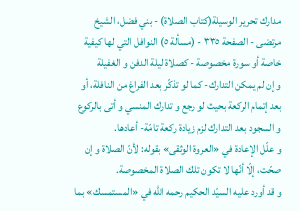مدارك تحرير الوسيلة(كتاب الصلاة) - بني فضل، الشيخ مرتضى - الصفحة ٣٣٥ - (مسألة ٥) النوافل التي لها كيفية خاصة أو سورة مخصوصة - كصلاة ليلة الدفن و الغفيلة
و إن لم يمكن التدارك- كما لو تذكّر بعد الفراغ من النافلة، أو بعد إتمام الركعة بحيث لو رجع و تدارك المنسي و أتى بالركوع و السجود بعد التدارك لزم زيادة ركعة تامّة- أعادها.
و علّل الإعادة في «العروة الوثقى» بقوله: لأنّ الصلاة و إن صحّت، إلّا أنّها لا تكون تلك الصلاة المخصوصة.
و قد أورد عليه السيّد الحكيم رحمه الله في «المستمسك» بما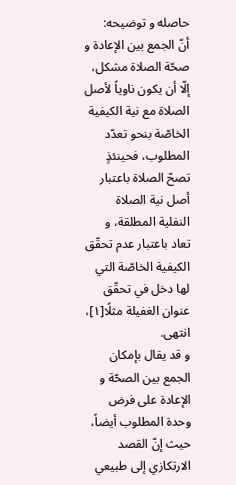حاصله و توضيحه:
أنّ الجمع بين الإعادة و صحّة الصلاة مشكل، إلّا أن يكون ناوياً لأصل الصلاة مع نية الكيفية الخاصّة بنحو تعدّد المطلوب، فحينئذٍ تصحّ الصلاة باعتبار أصل نية الصلاة النفلية المطلقة، و تعاد باعتبار عدم تحقّق الكيفية الخاصّة التي لها دخل في تحقّق عنوان الغفيلة مثلًا[١]، انتهى.
و قد يقال بإمكان الجمع بين الصحّة و الإعادة على فرض وحدة المطلوب أيضاً، حيث إنّ القصد الارتكازي إلى طبيعي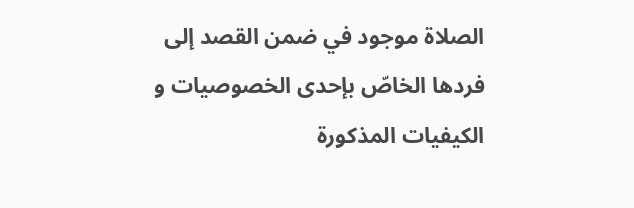الصلاة موجود في ضمن القصد إلى فردها الخاصّ بإحدى الخصوصيات و الكيفيات المذكورة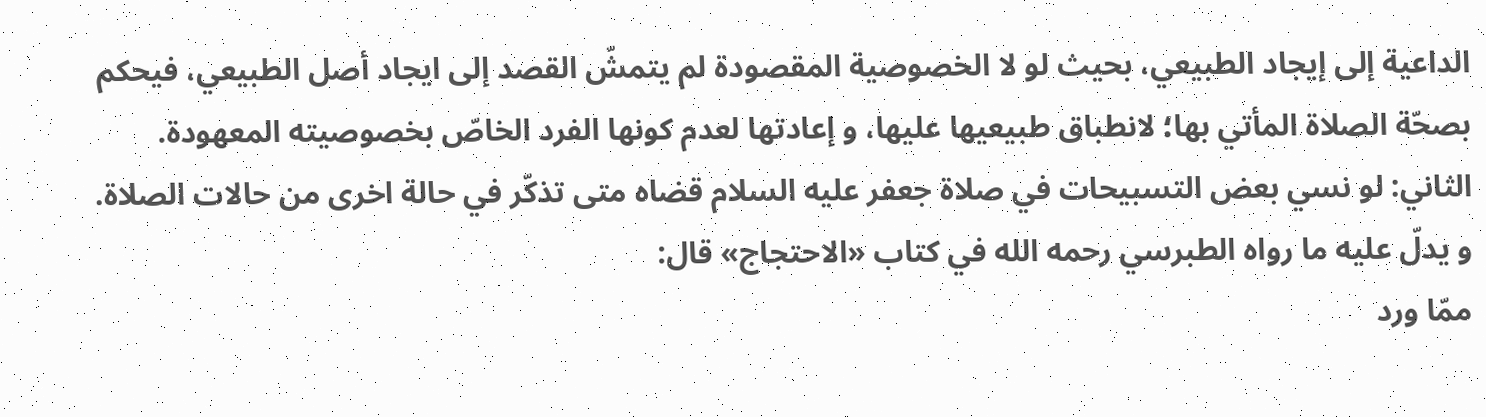الداعية إلى إيجاد الطبيعي، بحيث لو لا الخصوصية المقصودة لم يتمشّ القصد إلى ايجاد أصل الطبيعي، فيحكم بصحّة الصلاة المأتي بها؛ لانطباق طبيعيها عليها، و إعادتها لعدم كونها الفرد الخاصّ بخصوصيته المعهودة.
الثاني: لو نسي بعض التسبيحات في صلاة جعفر عليه السلام قضاه متى تذكّر في حالة اخرى من حالات الصلاة.
و يدلّ عليه ما رواه الطبرسي رحمه الله في كتاب «الاحتجاج» قال:
ممّا ورد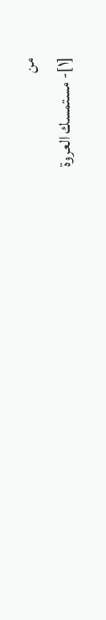من
[١]- مستمسك العروة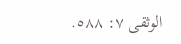الوثقى ٧: ٥٨٨.